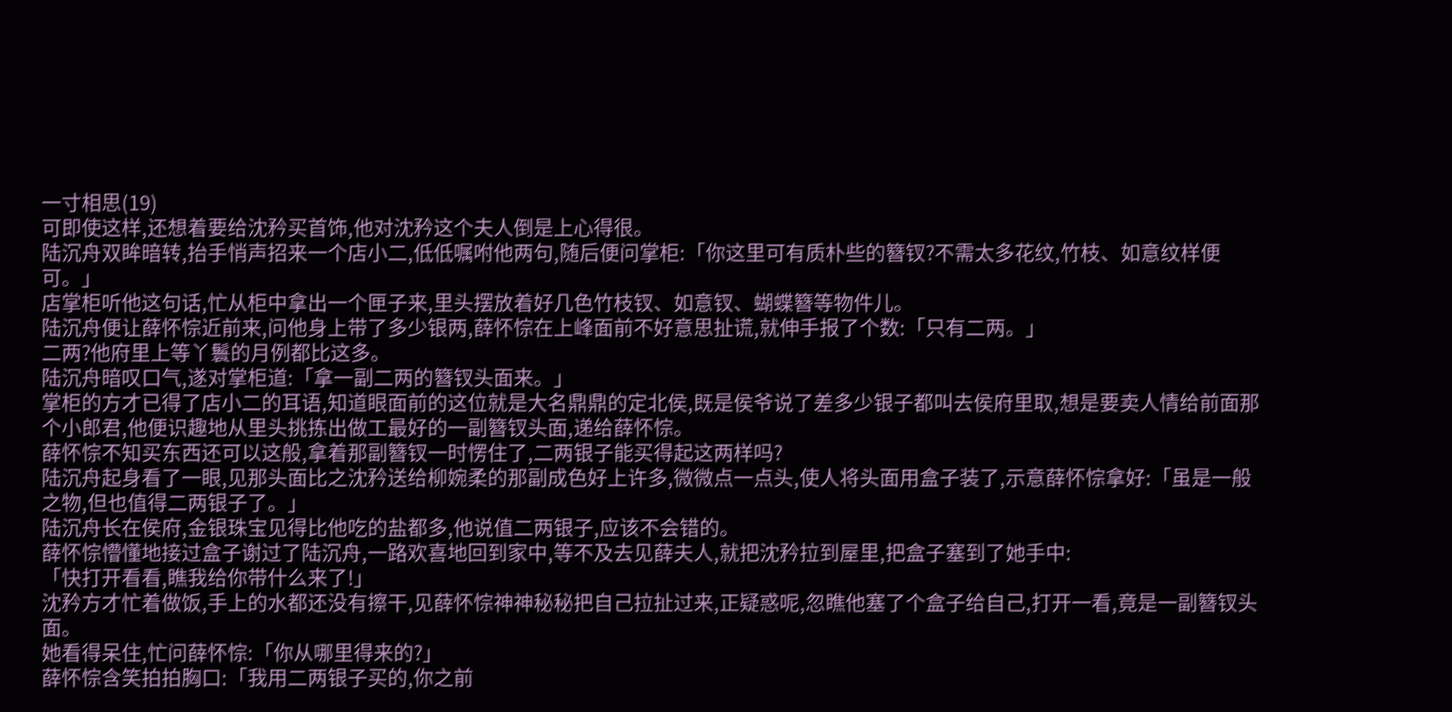一寸相思(19)
可即使这样,还想着要给沈矜买首饰,他对沈矜这个夫人倒是上心得很。
陆沉舟双眸暗转,抬手悄声招来一个店小二,低低嘱咐他两句,随后便问掌柜:「你这里可有质朴些的簪钗?不需太多花纹,竹枝、如意纹样便可。」
店掌柜听他这句话,忙从柜中拿出一个匣子来,里头摆放着好几色竹枝钗、如意钗、蝴蝶簪等物件儿。
陆沉舟便让薛怀悰近前来,问他身上带了多少银两,薛怀悰在上峰面前不好意思扯谎,就伸手报了个数:「只有二两。」
二两?他府里上等丫鬟的月例都比这多。
陆沉舟暗叹口气,遂对掌柜道:「拿一副二两的簪钗头面来。」
掌柜的方才已得了店小二的耳语,知道眼面前的这位就是大名鼎鼎的定北侯,既是侯爷说了差多少银子都叫去侯府里取,想是要卖人情给前面那个小郎君,他便识趣地从里头挑拣出做工最好的一副簪钗头面,递给薛怀悰。
薛怀悰不知买东西还可以这般,拿着那副簪钗一时愣住了,二两银子能买得起这两样吗?
陆沉舟起身看了一眼,见那头面比之沈矜送给柳婉柔的那副成色好上许多,微微点一点头,使人将头面用盒子装了,示意薛怀悰拿好:「虽是一般之物,但也值得二两银子了。」
陆沉舟长在侯府,金银珠宝见得比他吃的盐都多,他说值二两银子,应该不会错的。
薛怀悰懵懂地接过盒子谢过了陆沉舟,一路欢喜地回到家中,等不及去见薛夫人,就把沈矜拉到屋里,把盒子塞到了她手中:
「快打开看看,瞧我给你带什么来了!」
沈矜方才忙着做饭,手上的水都还没有擦干,见薛怀悰神神秘秘把自己拉扯过来,正疑惑呢,忽瞧他塞了个盒子给自己,打开一看,竟是一副簪钗头面。
她看得呆住,忙问薛怀悰:「你从哪里得来的?」
薛怀悰含笑拍拍胸口:「我用二两银子买的,你之前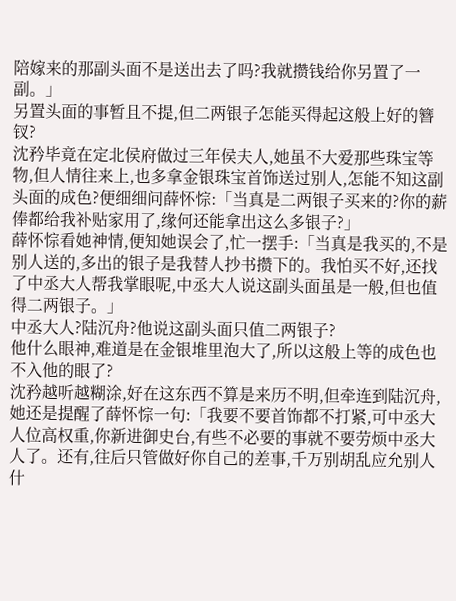陪嫁来的那副头面不是送出去了吗?我就攒钱给你另置了一副。」
另置头面的事暂且不提,但二两银子怎能买得起这般上好的簪钗?
沈矜毕竟在定北侯府做过三年侯夫人,她虽不大爱那些珠宝等物,但人情往来上,也多拿金银珠宝首饰送过别人,怎能不知这副头面的成色?便细细问薛怀悰:「当真是二两银子买来的?你的薪俸都给我补贴家用了,缘何还能拿出这么多银子?」
薛怀悰看她神情,便知她误会了,忙一摆手:「当真是我买的,不是别人送的,多出的银子是我替人抄书攒下的。我怕买不好,还找了中丞大人帮我掌眼呢,中丞大人说这副头面虽是一般,但也值得二两银子。」
中丞大人?陆沉舟?他说这副头面只值二两银子?
他什么眼神,难道是在金银堆里泡大了,所以这般上等的成色也不入他的眼了?
沈矜越听越糊涂,好在这东西不算是来历不明,但牵连到陆沉舟,她还是提醒了薛怀悰一句:「我要不要首饰都不打紧,可中丞大人位高权重,你新进御史台,有些不必要的事就不要劳烦中丞大人了。还有,往后只管做好你自己的差事,千万别胡乱应允别人什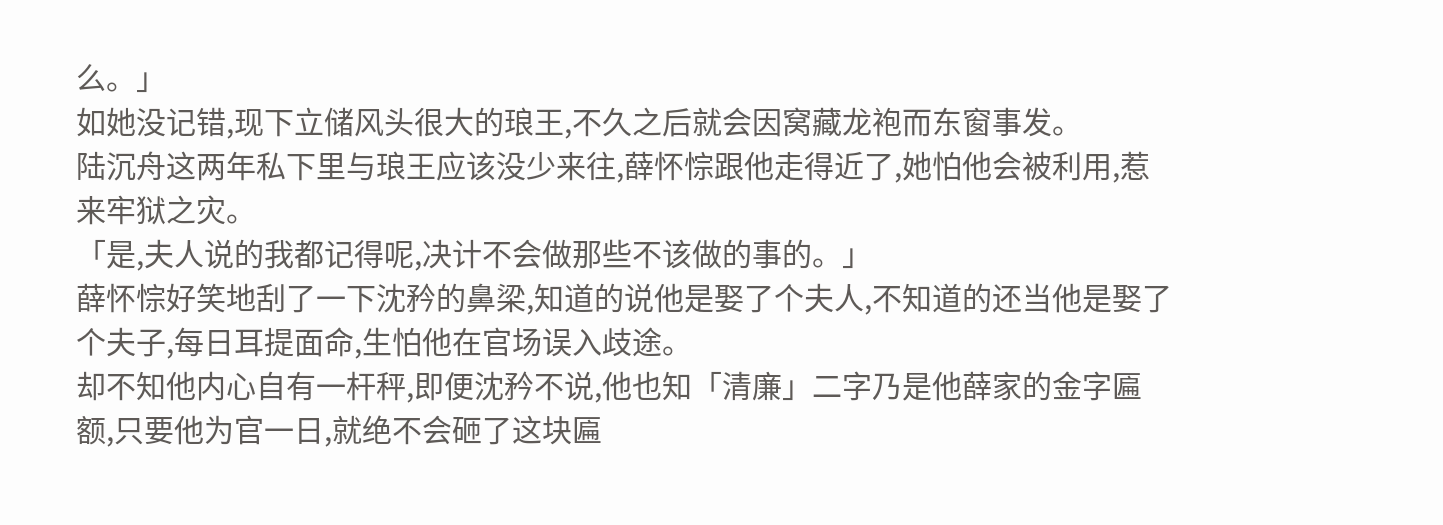么。」
如她没记错,现下立储风头很大的琅王,不久之后就会因窝藏龙袍而东窗事发。
陆沉舟这两年私下里与琅王应该没少来往,薛怀悰跟他走得近了,她怕他会被利用,惹来牢狱之灾。
「是,夫人说的我都记得呢,决计不会做那些不该做的事的。」
薛怀悰好笑地刮了一下沈矜的鼻梁,知道的说他是娶了个夫人,不知道的还当他是娶了个夫子,每日耳提面命,生怕他在官场误入歧途。
却不知他内心自有一杆秤,即便沈矜不说,他也知「清廉」二字乃是他薛家的金字匾额,只要他为官一日,就绝不会砸了这块匾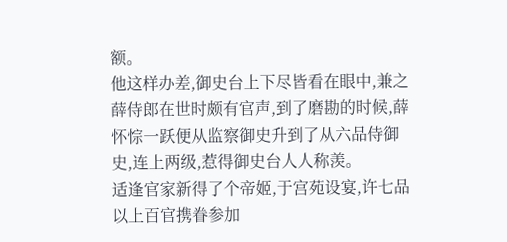额。
他这样办差,御史台上下尽皆看在眼中,兼之薛侍郎在世时颇有官声,到了磨勘的时候,薛怀悰一跃便从监察御史升到了从六品侍御史,连上两级,惹得御史台人人称羡。
适逢官家新得了个帝姬,于宫苑设宴,许七品以上百官携眷参加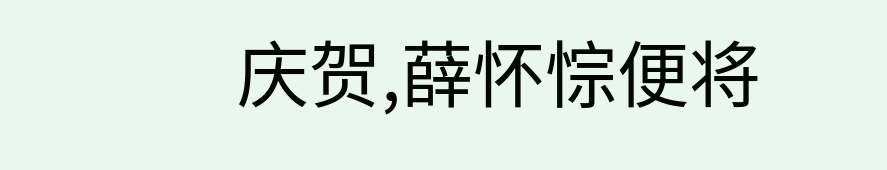庆贺,薛怀悰便将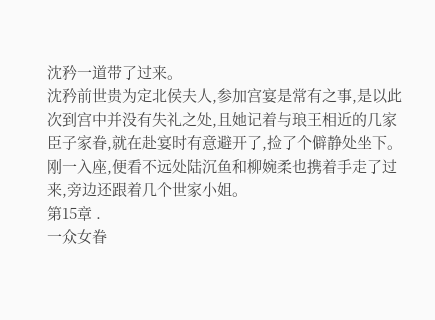沈矜一道带了过来。
沈矜前世贵为定北侯夫人,参加宫宴是常有之事,是以此次到宫中并没有失礼之处,且她记着与琅王相近的几家臣子家眷,就在赴宴时有意避开了,捡了个僻静处坐下。
刚一入座,便看不远处陆沉鱼和柳婉柔也携着手走了过来,旁边还跟着几个世家小姐。
第15章 .
一众女眷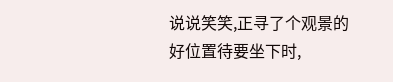说说笑笑,正寻了个观景的好位置待要坐下时,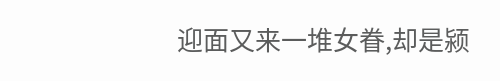迎面又来一堆女眷,却是颍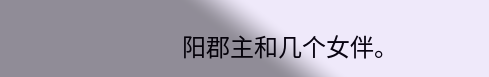阳郡主和几个女伴。